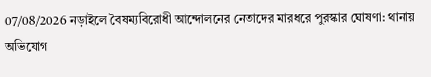07/08/2026 নড়াইলে বৈষম্যবিরোধী আন্দোলনের নেতাদের মারধরে পুরস্কার ঘোষণা: থানায় অভিযোগ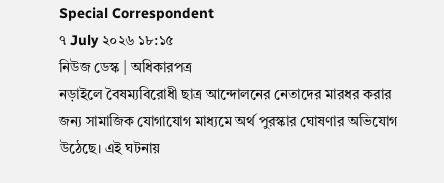Special Correspondent
৭ July ২০২৬ ১৮:১৫
নিউজ ডেস্ক | অধিকারপত্র
নড়াইলে বৈষম্যবিরোধী ছাত্র আন্দোলনের নেতাদের মারধর করার জন্য সামাজিক যোগাযোগ মাধ্যমে অর্থ পুরস্কার ঘোষণার অভিযোগ উঠেছে। এই ঘটনায়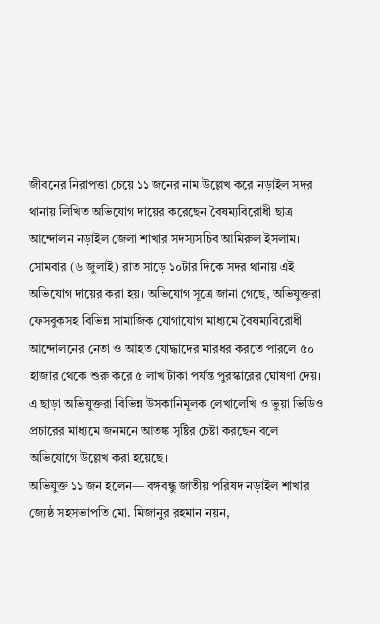জীবনের নিরাপত্তা চেয়ে ১১ জনের নাম উল্লেখ করে নড়াইল সদর থানায় লিখিত অভিযোগ দায়ের করেছেন বৈষম্যবিরোধী ছাত্র আন্দোলন নড়াইল জেলা শাখার সদস্যসচিব আমিরুল ইসলাম।
সোমবার (৬ জুলাই) রাত সাড়ে ১০টার দিকে সদর থানায় এই অভিযোগ দায়ের করা হয়। অভিযোগ সূত্রে জানা গেছে, অভিযুক্তরা ফেসবুকসহ বিভিন্ন সামাজিক যোগাযোগ মাধ্যমে বৈষম্যবিরোধী আন্দোলনের নেতা ও আহত যোদ্ধাদের মারধর করতে পারলে ৫০ হাজার থেকে শুরু করে ৫ লাখ টাকা পর্যন্ত পুরস্কারের ঘোষণা দেয়। এ ছাড়া অভিযুক্তরা বিভিন্ন উসকানিমূলক লেখালেখি ও ভুয়া ভিডিও প্রচারের মাধ্যমে জনমনে আতঙ্ক সৃষ্টির চেষ্টা করছেন বলে অভিযোগে উল্লেখ করা হয়েছে।
অভিযুক্ত ১১ জন হলেন— বঙ্গবন্ধু জাতীয় পরিষদ নড়াইল শাখার জ্যেষ্ঠ সহসভাপতি মো. মিজানুর রহমান নয়ন,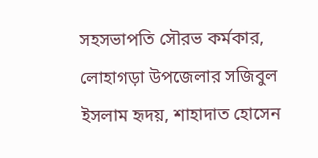সহসভাপতি সৌরভ কর্মকার, লোহাগড়া উপজেলার সজিবুল ইসলাম হৃদয়, শাহাদাত হোসেন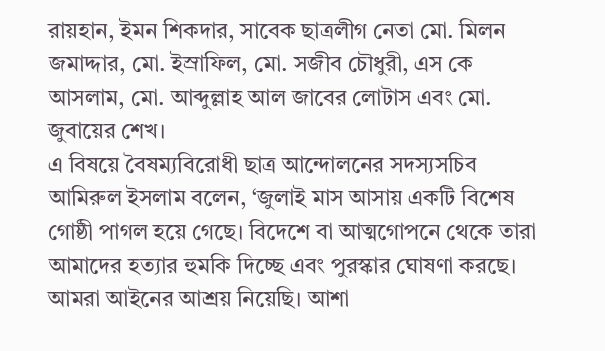রায়হান, ইমন শিকদার, সাবেক ছাত্রলীগ নেতা মো. মিলন জমাদ্দার, মো. ইস্রাফিল, মো. সজীব চৌধুরী, এস কে আসলাম, মো. আব্দুল্লাহ আল জাবের লোটাস এবং মো. জুবায়ের শেখ।
এ বিষয়ে বৈষম্যবিরোধী ছাত্র আন্দোলনের সদস্যসচিব আমিরুল ইসলাম বলেন, ‘জুলাই মাস আসায় একটি বিশেষ গোষ্ঠী পাগল হয়ে গেছে। বিদেশে বা আত্মগোপনে থেকে তারা আমাদের হত্যার হুমকি দিচ্ছে এবং পুরস্কার ঘোষণা করছে। আমরা আইনের আশ্রয় নিয়েছি। আশা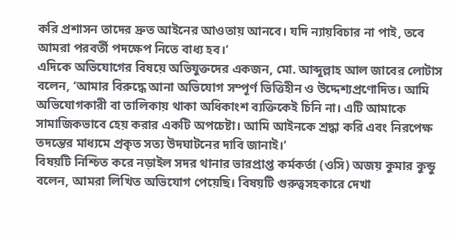করি প্রশাসন তাদের দ্রুত আইনের আওতায় আনবে। যদি ন্যায়বিচার না পাই, তবে আমরা পরবর্তী পদক্ষেপ নিতে বাধ্য হব।’
এদিকে অভিযোগের বিষয়ে অভিযুক্তদের একজন, মো. আব্দুল্লাহ আল জাবের লোটাস বলেন, ‘আমার বিরুদ্ধে আনা অভিযোগ সম্পূর্ণ ভিত্তিহীন ও উদ্দেশ্যপ্রণোদিত। আমি অভিযোগকারী বা তালিকায় থাকা অধিকাংশ ব্যক্তিকেই চিনি না। এটি আমাকে সামাজিকভাবে হেয় করার একটি অপচেষ্টা। আমি আইনকে শ্রদ্ধা করি এবং নিরপেক্ষ তদন্তের মাধ্যমে প্রকৃত সত্য উদঘাটনের দাবি জানাই।’
বিষয়টি নিশ্চিত করে নড়াইল সদর থানার ভারপ্রাপ্ত কর্মকর্তা (ওসি) অজয় কুমার কুন্ডু বলেন, আমরা লিখিত অভিযোগ পেয়েছি। বিষয়টি গুরুত্বসহকারে দেখা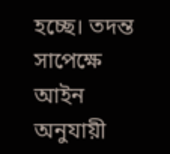হচ্ছে। তদন্ত সাপেক্ষে আইন অনুযায়ী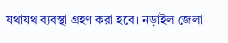যথাযথ ব্যবস্থা গ্রহণ করা হবে। নড়াইল জেলা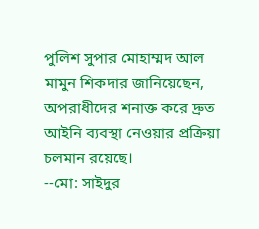পুলিশ সুপার মোহাম্মদ আল মামুন শিকদার জানিয়েছেন, অপরাধীদের শনাক্ত করে দ্রুত আইনি ব্যবস্থা নেওয়ার প্রক্রিয়া চলমান রয়েছে।
--মো: সাইদুর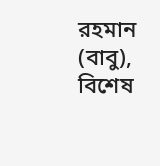রহমান (বাবু), বিশেষ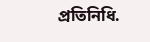প্রতিনিধি.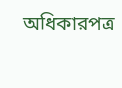অধিকারপত্র